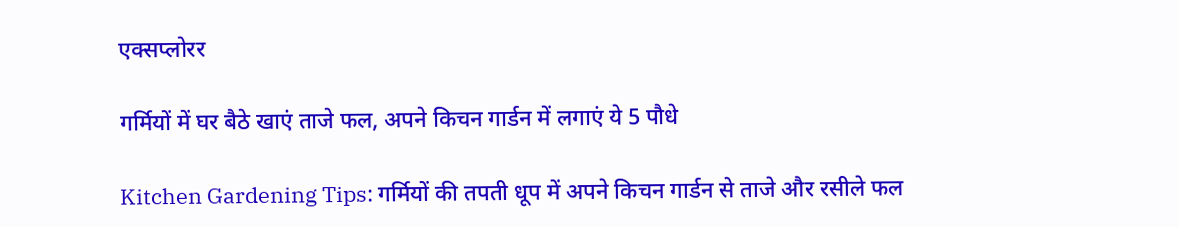एक्सप्लोरर

गर्मियों में घर बैठे खाएं ताजे फल, अपने किचन गार्डन में लगाएं ये 5 पौधे

Kitchen Gardening Tips: गर्मियों की तपती धूप में अपने किचन गार्डन से ताजे और रसीले फल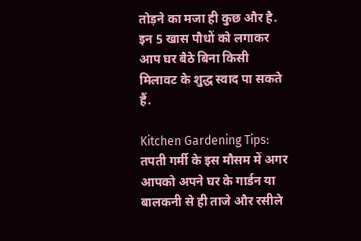तोड़ने का मजा ही कुछ और है. इन 5 खास पौधों को लगाकर आप घर बैठे बिना किसी मिलावट के शुद्ध स्वाद पा सकते हैं.

Kitchen Gardening Tips: तपती गर्मी के इस मौसम में अगर आपको अपने घर के गार्डन या बालकनी से ही ताजे और रसीले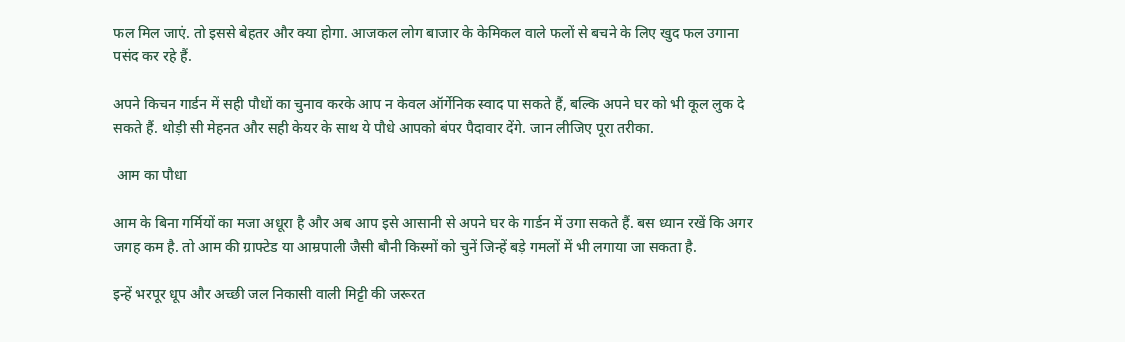फल मिल जाएं. तो इससे बेहतर और क्या होगा. आजकल लोग बाजार के केमिकल वाले फलों से बचने के लिए खुद फल उगाना पसंद कर रहे हैं.

अपने किचन गार्डन में सही पौधों का चुनाव करके आप न केवल ऑर्गेनिक स्वाद पा सकते हैं, बल्कि अपने घर को भी कूल लुक दे सकते हैं. थोड़ी सी मेहनत और सही केयर के साथ ये पौधे आपको बंपर पैदावार देंगे. जान लीजिए पूरा तरीका.

 आम का पौधा

आम के बिना गर्मियों का मजा अधूरा है और अब आप इसे आसानी से अपने घर के गार्डन में उगा सकते हैं. बस ध्यान रखें कि अगर जगह कम है. तो आम की ग्राफ्टेड या आम्रपाली जैसी बौनी किस्मों को चुनें जिन्हें बड़े गमलों में भी लगाया जा सकता है.

इन्हें भरपूर धूप और अच्छी जल निकासी वाली मिट्टी की जरूरत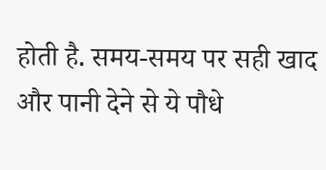होती है. समय-समय पर सही खाद और पानी देने से ये पौधे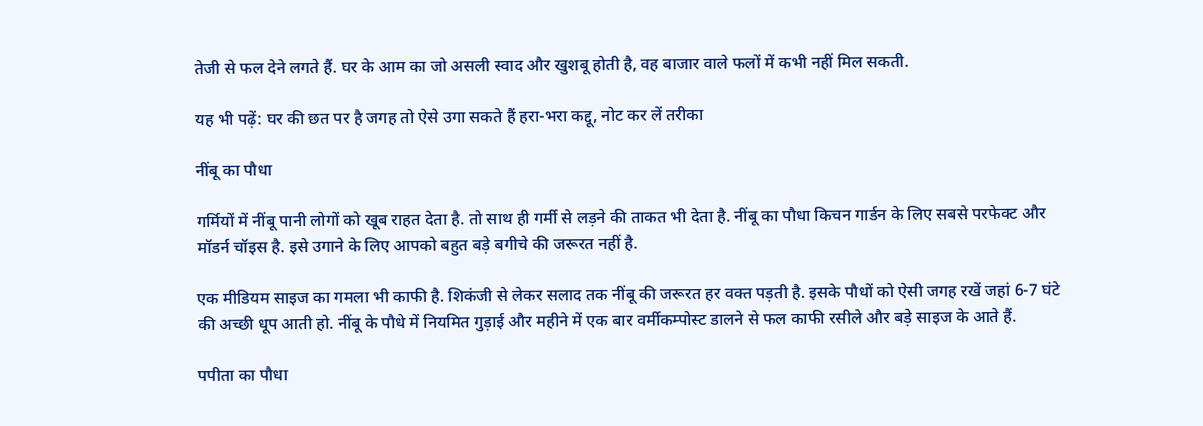तेजी से फल देने लगते हैं. घर के आम का जो असली स्वाद और खुशबू होती है, वह बाजार वाले फलों में कभी नहीं मिल सकती.

यह भी पढ़ें: घर की छत पर है जगह तो ऐसे उगा सकते हैं हरा-भरा कद्दू, नोट कर लें तरीका

नींबू का पौधा

गर्मियों में नींबू पानी लोगों को खूब राहत देता है. तो साथ ही गर्मी से लड़ने की ताकत भी देता है. नींबू का पौधा किचन गार्डन के लिए सबसे परफेक्ट और मॉडर्न चॉइस है. इसे उगाने के लिए आपको बहुत बड़े बगीचे की जरूरत नहीं है.

एक मीडियम साइज का गमला भी काफी है. शिकंजी से लेकर सलाद तक नींबू की जरूरत हर वक्त पड़ती है. इसके पौधों को ऐसी जगह रखें जहां 6-7 घंटे की अच्छी धूप आती हो. नींबू के पौधे में नियमित गुड़ाई और महीने में एक बार वर्मीकम्पोस्ट डालने से फल काफी रसीले और बड़े साइज के आते हैं.

पपीता का पौधा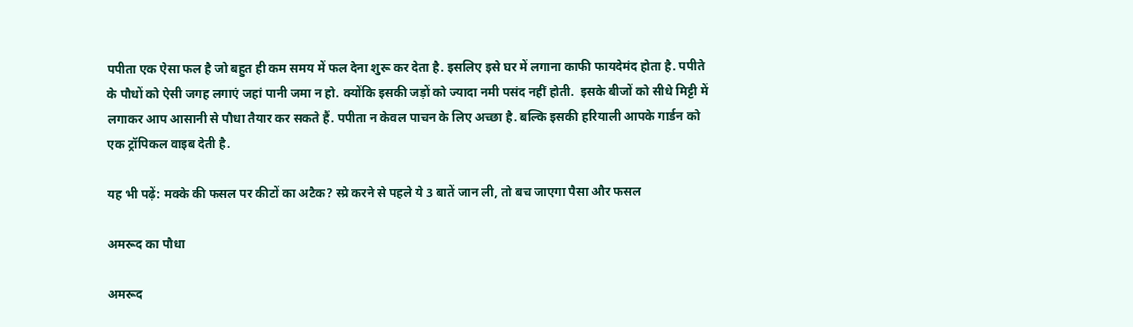पपीता एक ऐसा फल है जो बहुत ही कम समय में फल देना शुरू कर देता है. इसलिए इसे घर में लगाना काफी फायदेमंद होता है. पपीते के पौधों को ऐसी जगह लगाएं जहां पानी जमा न हो. क्योंकि इसकी जड़ों को ज्यादा नमी पसंद नहीं होती.  इसके बीजों को सीधे मिट्टी में लगाकर आप आसानी से पौधा तैयार कर सकते हैं. पपीता न केवल पाचन के लिए अच्छा है. बल्कि इसकी हरियाली आपके गार्डन को एक ट्रॉपिकल वाइब देती है.

यह भी पढ़ें: मक्के की फसल पर कीटों का अटैक? स्प्रे करने से पहले ये 3 बातें जान ली, तो बच जाएगा पैसा और फसल

अमरूद का पौधा

अमरूद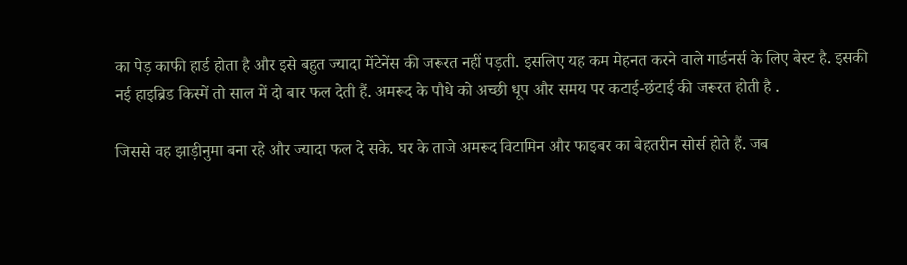का पेड़ काफी हार्ड होता है और इसे बहुत ज्यादा मेंटेनेंस की जरूरत नहीं पड़ती. इसलिए यह कम मेहनत करने वाले गार्डनर्स के लिए बेस्ट है. इसकी नई हाइब्रिड किस्में तो साल में दो बार फल देती हैं. अमरूद के पौधे को अच्छी धूप और समय पर कटाई-छंटाई की जरूरत होती है .

जिससे वह झाड़ीनुमा बना रहे और ज्यादा फल दे सके. घर के ताजे अमरूद विटामिन और फाइबर का बेहतरीन सोर्स होते हैं. जब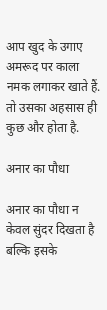आप खुद के उगाए अमरूद पर काला नमक लगाकर खाते हैं. तो उसका अहसास ही कुछ और होता है.

अनार का पौधा

अनार का पौधा न केवल सुंदर दिखता है बल्कि इसके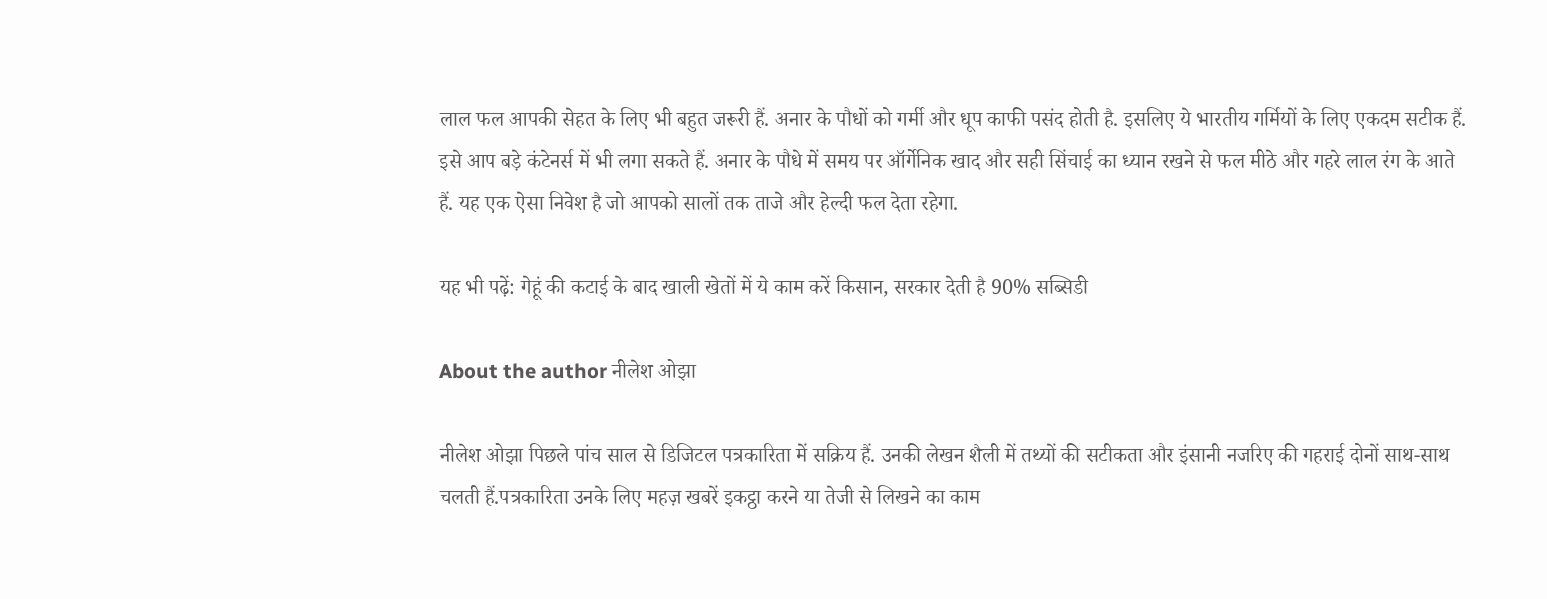लाल फल आपकी सेहत के लिए भी बहुत जरूरी हैं. अनार के पौधों को गर्मी और धूप काफी पसंद होती है. इसलिए ये भारतीय गर्मियों के लिए एकदम सटीक हैं. इसे आप बड़े कंटेनर्स में भी लगा सकते हैं. अनार के पौधे में समय पर ऑर्गेनिक खाद और सही सिंचाई का ध्यान रखने से फल मीठे और गहरे लाल रंग के आते हैं. यह एक ऐसा निवेश है जो आपको सालों तक ताजे और हेल्दी फल देता रहेगा.

यह भी पढ़ें: गेहूं की कटाई के बाद खाली खेतों में ये काम करें किसान, सरकार देती है 90% सब्सिडी

About the author नीलेश ओझा

नीलेश ओझा पिछले पांच साल से डिजिटल पत्रकारिता में सक्रिय हैं. उनकी लेखन शैली में तथ्यों की सटीकता और इंसानी नजरिए की गहराई दोनों साथ-साथ चलती हैं.पत्रकारिता उनके लिए महज़ खबरें इकट्ठा करने या तेजी से लिखने का काम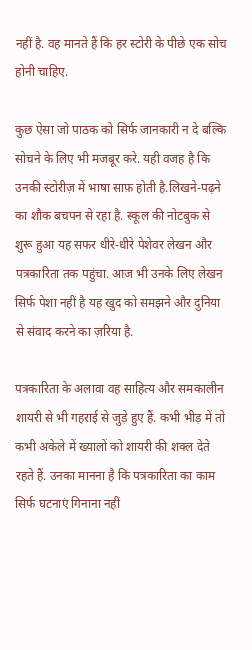नहीं है. वह मानते हैं कि हर स्टोरी के पीछे एक सोच होनी चाहिए.

कुछ ऐसा जो पाठक को सिर्फ जानकारी न दे बल्कि सोचने के लिए भी मजबूर करे. यही वजह है कि उनकी स्टोरीज़ में भाषा साफ़ होती है.लिखने-पढ़ने का शौक बचपन से रहा है. स्कूल की नोटबुक से शुरू हुआ यह सफर धीरे-धीरे पेशेवर लेखन और पत्रकारिता तक पहुंचा. आज भी उनके लिए लेखन सिर्फ पेशा नहीं है यह खुद को समझने और दुनिया से संवाद करने का ज़रिया है.

पत्रकारिता के अलावा वह साहित्य और समकालीन शायरी से भी गहराई से जुड़े हुए हैं. कभी भीड़ में तो कभी अकेले में ख्यालों को शायरी की शक्ल देते रहते हैं. उनका मानना है कि पत्रकारिता का काम सिर्फ घटनाएं गिनाना नहीं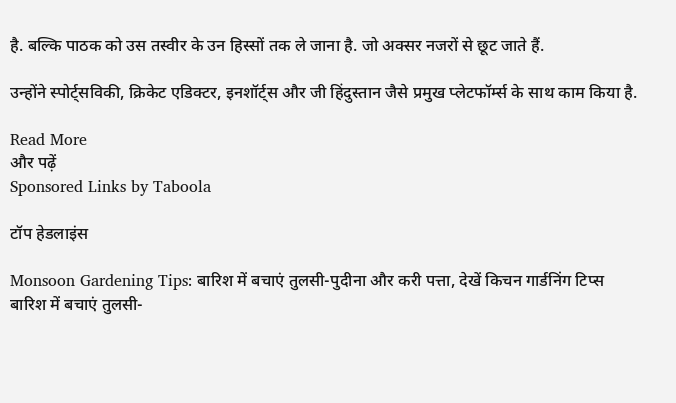है. बल्कि पाठक को उस तस्वीर के उन हिस्सों तक ले जाना है. जो अक्सर नजरों से छूट जाते हैं.

उन्होंने स्पोर्ट्सविकी, क्रिकेट एडिक्टर, इनशॉर्ट्स और जी हिंदुस्तान जैसे प्रमुख प्लेटफॉर्म्स के साथ काम किया है.

Read More
और पढ़ें
Sponsored Links by Taboola

टॉप हेडलाइंस

Monsoon Gardening Tips: बारिश में बचाएं तुलसी-पुदीना और करी पत्ता, देखें किचन गार्डनिंग टिप्स
बारिश में बचाएं तुलसी-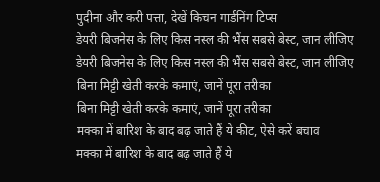पुदीना और करी पत्ता, देखें किचन गार्डनिंग टिप्स
डेयरी बिजनेस के लिए किस नस्ल की भैंस सबसे बेस्ट, जान लीजिए
डेयरी बिजनेस के लिए किस नस्ल की भैंस सबसे बेस्ट, जान लीजिए
बिना मिट्टी खेती करके कमाएं, जानें पूरा तरीका
बिना मिट्टी खेती करके कमाएं, जानें पूरा तरीका
मक्का में बारिश के बाद बढ़ जाते हैं ये कीट, ऐसे करें बचाव
मक्का में बारिश के बाद बढ़ जाते हैं ये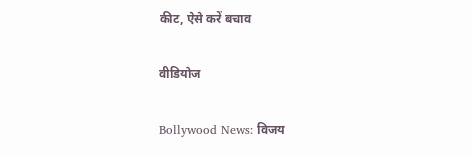कीट, ऐसे करें बचाव

वीडियोज

Bollywood News: विजय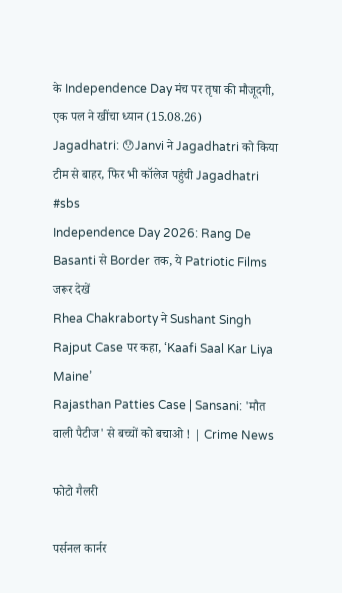के Independence Day मंच पर तृषा की मौजूदगी, एक पल ने खींचा ध्यान (15.08.26)
Jagadhatri: 😯Janvi ने Jagadhatri को किया टीम से बाहर, फिर भी कॉलेज पहुंची Jagadhatri #sbs
Independence Day 2026: Rang De Basanti से Border तक, ये Patriotic Films जरूर देखें
Rhea Chakraborty ने Sushant Singh Rajput Case पर कहा, ‘Kaafi Saal Kar Liya Maine’
Rajasthan Patties Case | Sansani: 'मौत वाली पैटीज' से बच्चों को बचाओ ! | Crime News

फोटो गैलरी

पर्सनल कार्नर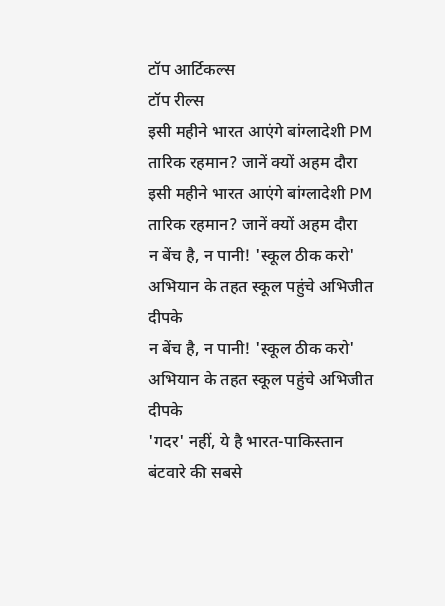टॉप आर्टिकल्स
टॉप रील्स
इसी महीने भारत आएंगे बांग्लादेशी PM तारिक रहमान? जानें क्यों अहम दौरा
इसी महीने भारत आएंगे बांग्लादेशी PM तारिक रहमान? जानें क्यों अहम दौरा
न बेंच है, न पानी! 'स्कूल ठीक करो' अभियान के तहत स्कूल पहुंचे अभिजीत दीपके
न बेंच है, न पानी! 'स्कूल ठीक करो' अभियान के तहत स्कूल पहुंचे अभिजीत दीपके
'गदर' नहीं, ये है भारत-पाकिस्तान बंटवारे की सबसे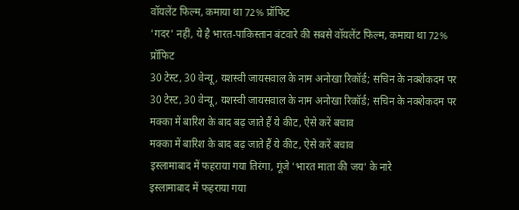वॉयलेंट फिल्म, कमाया था 72% प्रॉफिट
'गदर' नहीं, ये है भारत-पाकिस्तान बंटवारे की सबसे वॉयलेंट फिल्म, कमाया था 72% प्रॉफिट
30 टेस्ट, 30 वेन्यू, यशस्वी जायसवाल के नाम अनोखा रिकॉर्ड; सचिन के नक्शेकदम पर
30 टेस्ट, 30 वेन्यू, यशस्वी जायसवाल के नाम अनोखा रिकॉर्ड; सचिन के नक्शेकदम पर
मक्का में बारिश के बाद बढ़ जाते हैं ये कीट, ऐसे करें बचाव
मक्का में बारिश के बाद बढ़ जाते हैं ये कीट, ऐसे करें बचाव
इस्लामाबाद में फहराया गया तिरंगा, गूंजे 'भारत माता की जय' के नारे
इस्लामाबाद में फहराया गया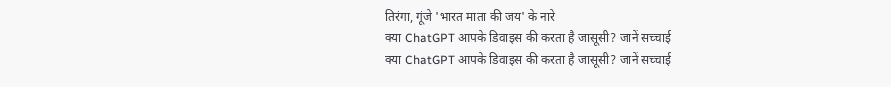तिरंगा, गूंजे 'भारत माता की जय' के नारे
क्या ChatGPT आपके डिवाइस की करता है जासूसी? जानें सच्चाई
क्या ChatGPT आपके डिवाइस की करता है जासूसी? जानें सच्चाई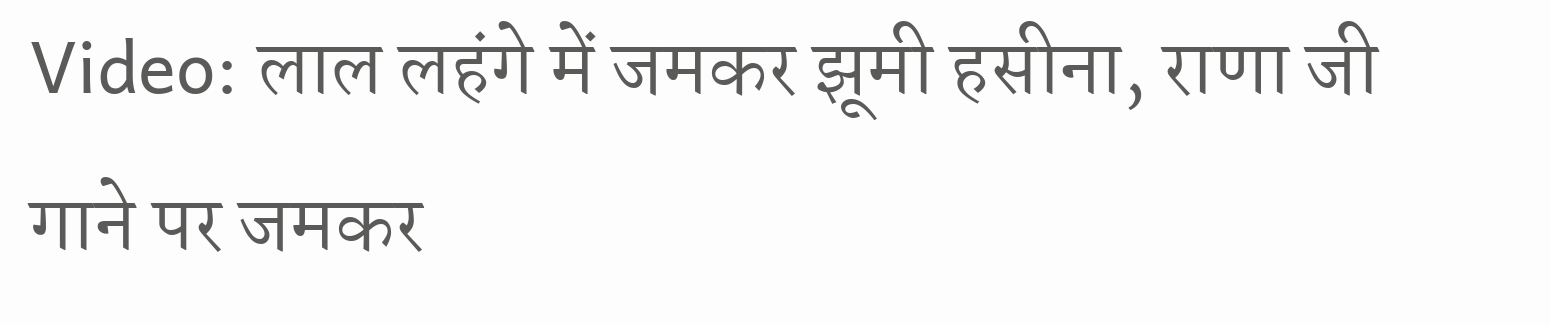Video: लाल लहंगे में जमकर झूमी हसीना, राणा जी गाने पर जमकर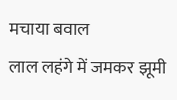मचाया बवाल
लाल लहंगे में जमकर झूमी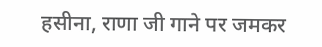हसीना, राणा जी गाने पर जमकर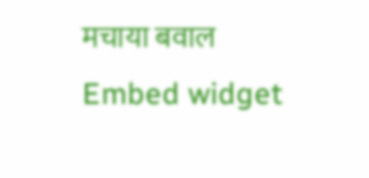मचाया बवाल
Embed widget